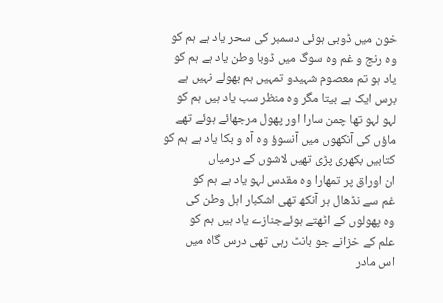خون میں ڈوبی ہوئی دسمبر کی سحر یاد ہے ہم کو
وہ رنج و غم وہ سوگ میں ڈوبا وطن یاد ہے ہم کو
یاد ہو تم معصوم شہیدو تمہیں ہم بھولے نہیں ہے
برس ایک ہے بیتا مگر وہ منظر سب یاد ہیں ہم کو
لہو لہو تھا چمن سارا اور پھول مرجھائے ہوئے تھے
ماؤں کی آنکھوں میں آنسوؤ وہ آہ و بکا یاد ہے ہم کو
کتابیں بکھری پڑی تھیں لاشوں کے درمیاں
ان اوراق پر تمھارا وہ مقدس لہو یاد ہے ہم کو
غم سے نڈھال ہر آنکھ تھی اشکبار اہل وطن کی
وہ پھولوں کے اٹھتے ہوئےجنازے یاد ہیں ہم کو
علم کے خزانے جو بانٹ رہی تھی درس گاہ میں
اس مادر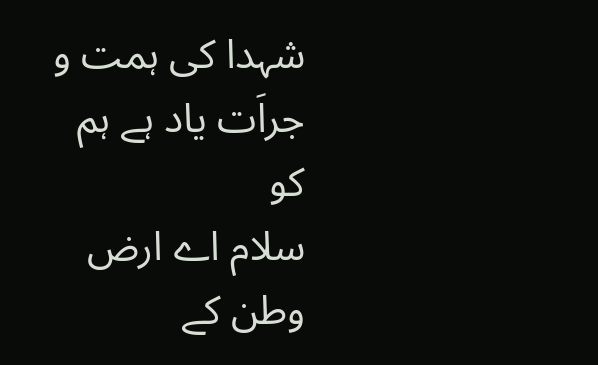شہدا کی ہمت و جراَت یاد ہے ہم کو
سلام اے ارض وطن کے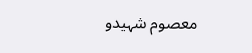معصوم شہیدو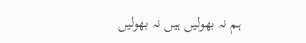ہم نہ بھولیں ہیں نہ بھولیں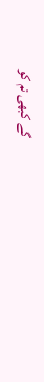گے کبھی تم کو